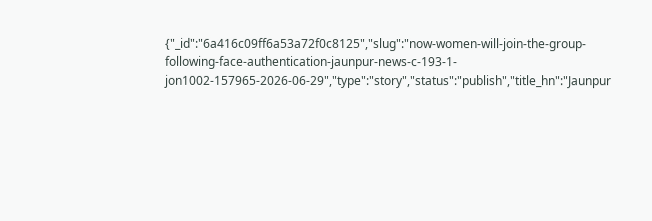{"_id":"6a416c09ff6a53a72f0c8125","slug":"now-women-will-join-the-group-following-face-authentication-jaunpur-news-c-193-1-jon1002-157965-2026-06-29","type":"story","status":"publish","title_hn":"Jaunpur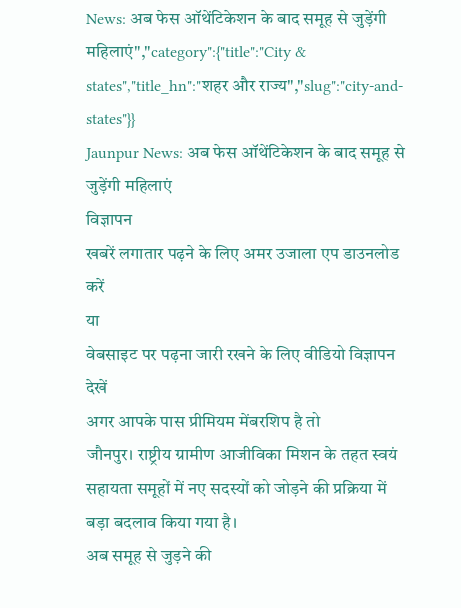News: अब फेस ऑथेंटिकेशन के बाद समूह से जुड़ेंगी महिलाएं","category":{"title":"City & states","title_hn":"शहर और राज्य","slug":"city-and-states"}}
Jaunpur News: अब फेस ऑथेंटिकेशन के बाद समूह से जुड़ेंगी महिलाएं
विज्ञापन
खबरें लगातार पढ़ने के लिए अमर उजाला एप डाउनलोड करें
या
वेबसाइट पर पढ़ना जारी रखने के लिए वीडियो विज्ञापन देखें
अगर आपके पास प्रीमियम मेंबरशिप है तो
जौनपुर। राष्ट्रीय ग्रामीण आजीविका मिशन के तहत स्वयं सहायता समूहों में नए सदस्यों को जोड़ने की प्रक्रिया में बड़ा बदलाव किया गया है।
अब समूह से जुड़ने की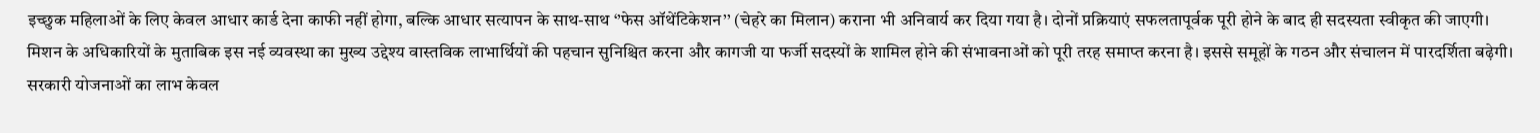इच्छुक महिलाओं के लिए केवल आधार कार्ड देना काफी नहीं होगा, बल्कि आधार सत्यापन के साथ-साथ ‘’फेस ऑथेंटिकेशन’’ (चेहरे का मिलान) कराना भी अनिवार्य कर दिया गया है। दोनों प्रक्रियाएं सफलतापूर्वक पूरी होने के बाद ही सदस्यता स्वीकृत की जाएगी।
मिशन के अधिकारियों के मुताबिक इस नई व्यवस्था का मुख्य उद्देश्य वास्तविक लाभार्थियों की पहचान सुनिश्चित करना और कागजी या फर्जी सदस्यों के शामिल होने की संभावनाओं को पूरी तरह समाप्त करना है। इससे समूहों के गठन और संचालन में पारदर्शिता बढ़ेगी।
सरकारी योजनाओं का लाभ केवल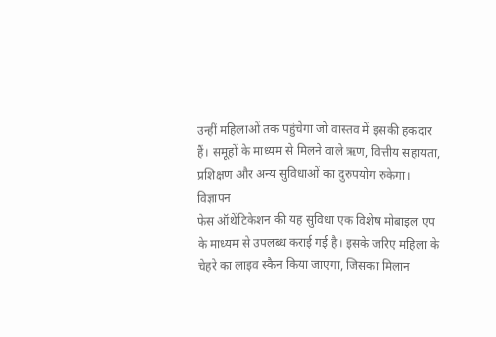उन्हीं महिलाओं तक पहुंचेगा जो वास्तव में इसकी हकदार हैं। समूहों के माध्यम से मिलने वाले ऋण, वित्तीय सहायता, प्रशिक्षण और अन्य सुविधाओं का दुरुपयोग रुकेगा।
विज्ञापन
फेस ऑथेंटिकेशन की यह सुविधा एक विशेष मोबाइल एप के माध्यम से उपलब्ध कराई गई है। इसके जरिए महिला के चेहरे का लाइव स्कैन किया जाएगा, जिसका मिलान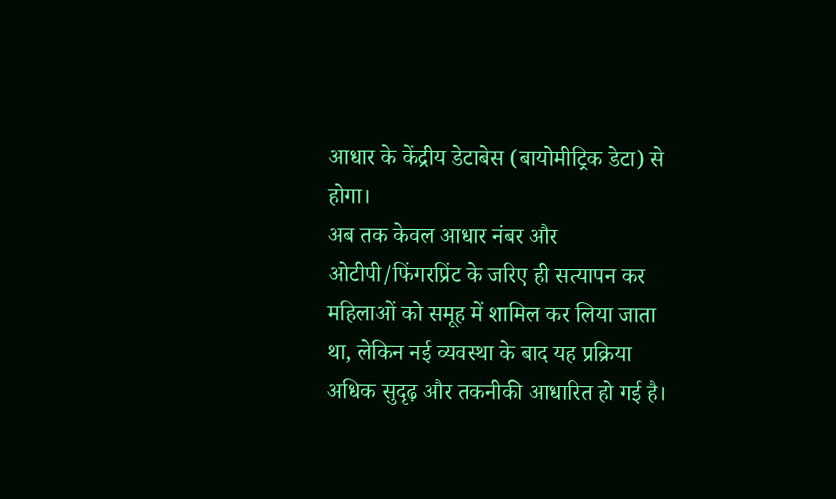आधार के केंद्रीय डेटाबेस (बायोमीट्रिक डेटा) से होगा।
अब तक केवल आधार नंबर और ओटीपी/फिंगरप्रिंट के जरिए ही सत्यापन कर महिलाओं को समूह में शामिल कर लिया जाता था, लेकिन नई व्यवस्था के बाद यह प्रक्रिया अधिक सुदृढ़ और तकनीकी आधारित हो गई है।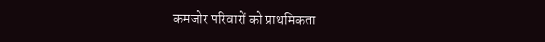कमजोर परिवारों को प्राथमिकता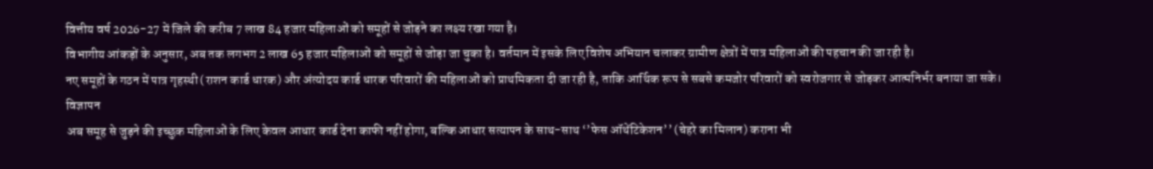वित्तीय वर्ष 2026-27 में जिले की करीब 7 लाख 84 हजार महिलाओं को समूहों से जोड़ने का लक्ष्य रखा गया है।
विभागीय आंकड़ों के अनुसार, अब तक लगभग 2 लाख 65 हजार महिलाओं को समूहों से जोड़ा जा चुका है। वर्तमान में इसके लिए विशेष अभियान चलाकर ग्रामीण क्षेत्रों में पात्र महिलाओं की पहचान की जा रही है।
नए समूहों के गठन में पात्र गृहस्थी (राशन कार्ड धारक) और अंत्योदय कार्ड धारक परिवारों की महिलाओं को प्राथमिकता दी जा रही है, ताकि आर्थिक रूप से सबसे कमजोर परिवारों को स्वरोजगार से जोड़कर आत्मनिर्भर बनाया जा सके।
विज्ञापन
अब समूह से जुड़ने की इच्छुक महिलाओं के लिए केवल आधार कार्ड देना काफी नहीं होगा, बल्कि आधार सत्यापन के साथ-साथ ‘’फेस ऑथेंटिकेशन’’ (चेहरे का मिलान) कराना भी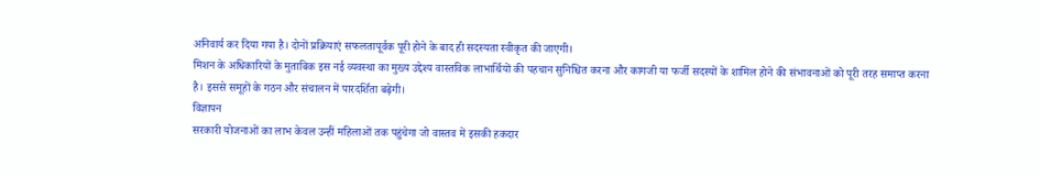अनिवार्य कर दिया गया है। दोनों प्रक्रियाएं सफलतापूर्वक पूरी होने के बाद ही सदस्यता स्वीकृत की जाएगी।
मिशन के अधिकारियों के मुताबिक इस नई व्यवस्था का मुख्य उद्देश्य वास्तविक लाभार्थियों की पहचान सुनिश्चित करना और कागजी या फर्जी सदस्यों के शामिल होने की संभावनाओं को पूरी तरह समाप्त करना है। इससे समूहों के गठन और संचालन में पारदर्शिता बढ़ेगी।
विज्ञापन
सरकारी योजनाओं का लाभ केवल उन्हीं महिलाओं तक पहुंचेगा जो वास्तव में इसकी हकदार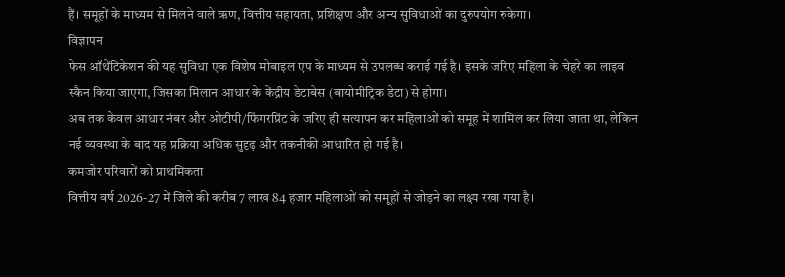हैं। समूहों के माध्यम से मिलने वाले ऋण, वित्तीय सहायता, प्रशिक्षण और अन्य सुविधाओं का दुरुपयोग रुकेगा।
विज्ञापन
फेस ऑथेंटिकेशन की यह सुविधा एक विशेष मोबाइल एप के माध्यम से उपलब्ध कराई गई है। इसके जरिए महिला के चेहरे का लाइव स्कैन किया जाएगा, जिसका मिलान आधार के केंद्रीय डेटाबेस (बायोमीट्रिक डेटा) से होगा।
अब तक केवल आधार नंबर और ओटीपी/फिंगरप्रिंट के जरिए ही सत्यापन कर महिलाओं को समूह में शामिल कर लिया जाता था, लेकिन नई व्यवस्था के बाद यह प्रक्रिया अधिक सुदृढ़ और तकनीकी आधारित हो गई है।
कमजोर परिवारों को प्राथमिकता
वित्तीय वर्ष 2026-27 में जिले की करीब 7 लाख 84 हजार महिलाओं को समूहों से जोड़ने का लक्ष्य रखा गया है।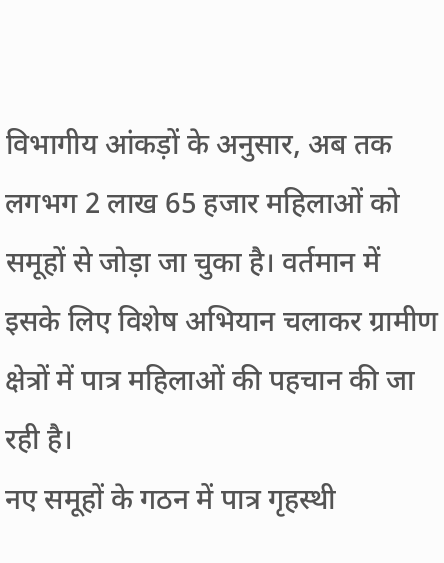विभागीय आंकड़ों के अनुसार, अब तक लगभग 2 लाख 65 हजार महिलाओं को समूहों से जोड़ा जा चुका है। वर्तमान में इसके लिए विशेष अभियान चलाकर ग्रामीण क्षेत्रों में पात्र महिलाओं की पहचान की जा रही है।
नए समूहों के गठन में पात्र गृहस्थी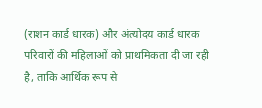(राशन कार्ड धारक) और अंत्योदय कार्ड धारक परिवारों की महिलाओं को प्राथमिकता दी जा रही है, ताकि आर्थिक रूप से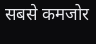सबसे कमजोर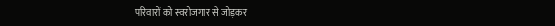परिवारों को स्वरोजगार से जोड़कर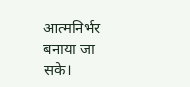आत्मनिर्भर बनाया जा सके।